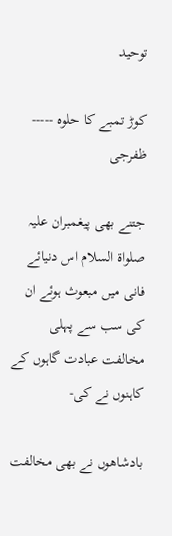توحید

کوڑ تمبے کا حلوہ ----- ظفرجی

جتنے بھی پیغمبران علیہ صلواة السلام اس دنیائے فانی میں مبعوث ہوئے ان کی سب سے پہلی مخالفت عبادت گاہوں کے کاہنوں نے کی-

بادشاھوں نے بھی مخالفت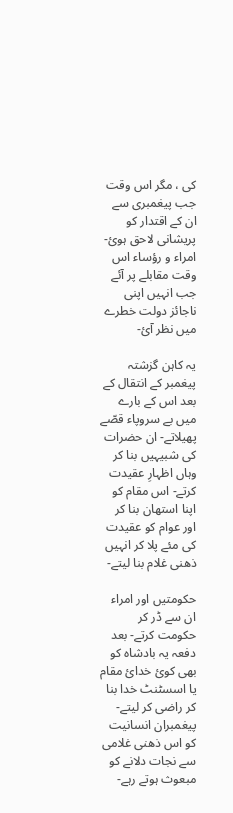کی ، مگر اس وقت جب پیغمبری سے ان کے اقتدار کو پریشانی لاحق ہوئ- امراء و رؤساء اس وقت مقابلے پر آئے جب انہیں اپنی ناجائز دولت خطرے میں نظر آئ-

یہ کاہن گزشتہ پیغمبر کے انتقال کے بعد اس کے بارے میں بے سروپاء قصّے پھیلاتے- ان حضرات کی شبیہیں بنا کر  وہاں اظہارِ عقیدت کرتے- اس مقام کو اپنا استھان بنا کر اور عوام کو عقیدت کی مئے پلا کر انہیں ذھنی غلام بنا لیتے-

حکومتیں اور امراء ان سے ڈر کر حکومت کرتے- بعد دفعہ یہ بادشاہ کو بھی کوئ خدائ مقام یا اسسٹنٹ خدا بنا کر راضی کر لیتے- پیغمبران انسانیت کو اس ذھنی غلامی سے نجات دلانے کو مبعوث ہوتے رہے-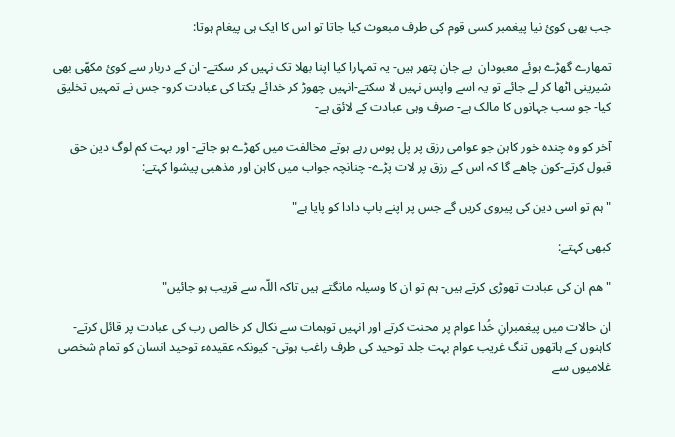جب بھی کوئ نیا پیغمبر کسی قوم کی طرف مبعوث کیا جاتا تو اس کا ایک ہی پیغام ہوتا:

تمھارے گھڑے ہوئے معبودان  بے جان پتھر ہیں- یہ تمہارا کیا اپنا بھلا تک نہیں کر سکتے- ان کے دربار سے کوئ مکھّی بھی شیرینی اٹھا کر لے جائے تو یہ اسے واپس نہیں لا سکتے-انہیں چھوڑ کر خدائے یکتا کی عبادت کرو- جس نے تمہیں تخلیق کیا- جو سب جہانوں کا مالک ہے- صرف وہی عبادت کے لائق ہے-

آخر کو وہ چندہ خور کاہن جو عوامی رزق پر پل پوس رہے ہوتے مخالفت میں کھڑے ہو جاتے- اور بہت کم لوگ دین حق قبول کرتے-کون چاھے گا کہ اس کے رزق پر لات پڑے- چنانچہ جواب میں کاہن اور مذھبی پیشوا کہتے:

"ہم تو اسی دین کی پیروی کریں گے جس پر اپنے باپ دادا کو پایا ہے"

کبھی کہتے:

"ھم ان کی عبادت تھوڑی کرتے ہیں- ہم تو ان کا وسیلہ مانگتے ہیں تاکہ اللّہ سے قریب ہو جائیں"

ان حالات میں پیغمبرانِ خُدا عوام پر محنت کرتے اور انہیں توہمات سے نکال کر خالص رب کی عبادت پر قائل کرتے- کاہنوں کے ہاتھوں تنگ غریب عوام بہت جلد توحید کی طرف راغب ہوتی- کیونکہ عقیدہء توحید انسان کو تمام شخصی غلامیوں سے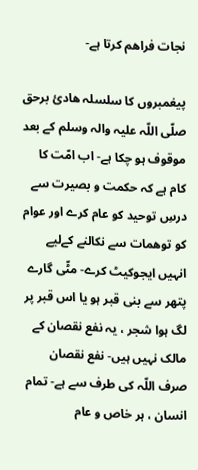نجات فراھم کرتا ہے-

پیغمبروں کا سلسلہ ھادئ برحق صلّی اللّہ علیہ والہ وسلم کے بعد موقوف ہو چکا ہے- اب امّت کا کام ہے کہ حکمت و بصیرت سے درسِ توحید کو عام کرے اور عوام کو توھمات سے نکالنے کےلیے انہیں ایجوکیٹ کرے- مٹّی گارے پتھر سے بنی قبر ہو یا اس قبر پر لگ ہوا شجر ، یہ نفع نقصان کے مالک نہیں ہیں- نفع نقصان صرف اللّہ کی طرف سے ہے- تمام انسان ، ہر خاص و عام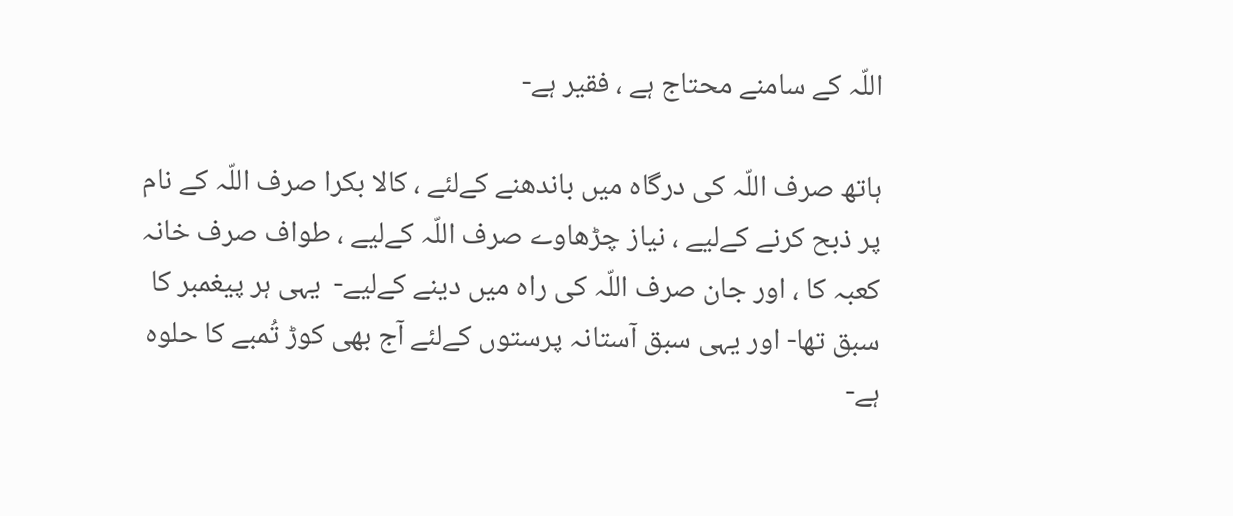اللّہ کے سامنے محتاج ہے ، فقیر ہے-

ہاتھ صرف اللّہ کی درگاہ میں باندھنے کےلئے ، کالا بکرا صرف اللّہ کے نام  پر ذبح کرنے کےلیے ، نیاز چڑھاوے صرف اللّہ کےلیے ، طواف صرف خانہ کعبہ کا ، اور جان صرف اللّہ کی راہ میں دینے کےلیے-  یہی ہر پیغمبر کا سبق تھا- اور یہی سبق آستانہ پرستوں کےلئے آج بھی کوڑ تُمبے کا حلوہ  ہے-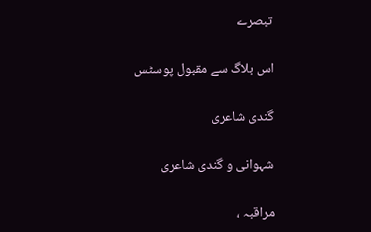تبصرے

اس بلاگ سے مقبول پوسٹس

گندی شاعری

شہوانی و گندی شاعری

مراقبہ ،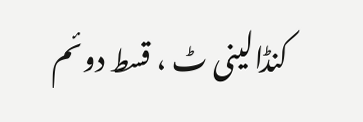کنڈالینی ٹ ، قسط دوئم